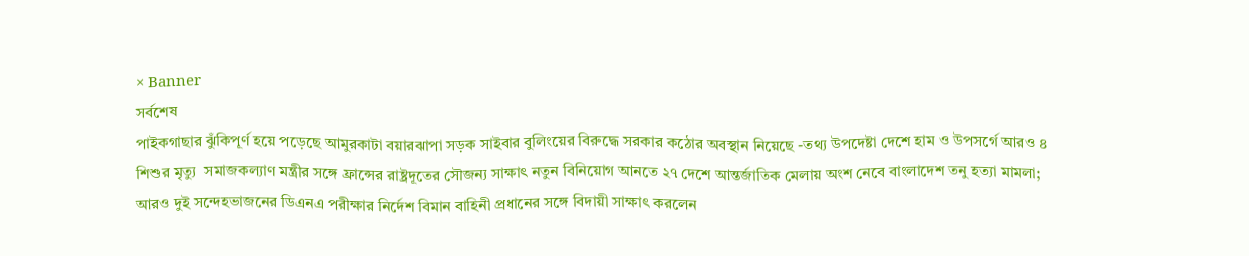× Banner
সর্বশেষ
পাইকগাছার ঝুঁকিপূর্ণ হয়ে পড়েছে আমুরকাটা বয়ারঝাপা সড়ক সাইবার বুলিংয়ের বিরুদ্ধে সরকার কঠোর অবস্থান নিয়েছে -তথ্য উপদেষ্টা দেশে হাম ও উপসর্গে আরও ৪ শিশুর মৃত্যু  সমাজকল্যাণ মন্ত্রীর সঙ্গে ফ্রান্সের রাষ্ট্রদূতের সৌজন্য সাক্ষাৎ নতুন বিনিয়োগ আনতে ২৭ দেশে আন্তর্জাতিক মেলায় অংশ নেবে বাংলাদেশ তনু হত্যা মামলা; আরও দুই সন্দেহভাজনের ডিএনএ পরীক্ষার নির্দেশ বিমান বাহিনী প্রধানের সঙ্গে বিদায়ী সাক্ষাৎ করলেন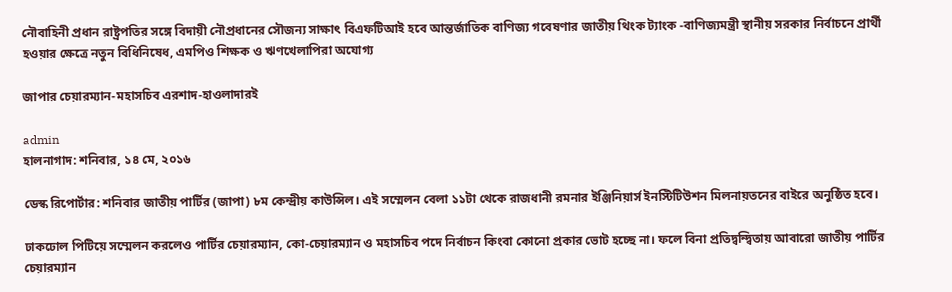নৌবাহিনী প্রধান রাষ্ট্রপতির সঙ্গে বিদায়ী নৌপ্রধানের সৌজন্য সাক্ষাৎ বিএফটিআই হবে আন্তর্জাতিক বাণিজ্য গবেষণার জাতীয় থিংক ট্যাংক -বাণিজ্যমন্ত্রী স্থানীয় সরকার নির্বাচনে প্রার্থী হওয়ার ক্ষেত্রে নতুন বিধিনিষেধ, এমপিও শিক্ষক ও ঋণখেলাপিরা অযোগ্য

জাপার চেয়ারম্যান-মহাসচিব এরশাদ-হাওলাদারই

admin
হালনাগাদ: শনিবার, ১৪ মে, ২০১৬

ডেস্ক রিপোর্টার: শনিবার জাতীয় পার্টির (জাপা) ৮ম কেন্দ্রীয় কাউন্সিল। এই সম্মেলন বেলা ১১টা থেকে রাজধানী রমনার ইঞ্জিনিয়ার্স ইনস্টিটিউশন মিলনায়তনের বাইরে অনুষ্ঠিত হবে।

ঢাকঢোল পিটিয়ে সম্মেলন করলেও পার্টির চেয়ারম্যান, কো-চেয়ারম্যান ও মহাসচিব পদে নির্বাচন কিংবা কোনো প্রকার ভোট হচ্ছে না। ফলে বিনা প্রতিদ্বন্দ্বিতায় আবারো জাতীয় পার্টির চেয়ারম্যান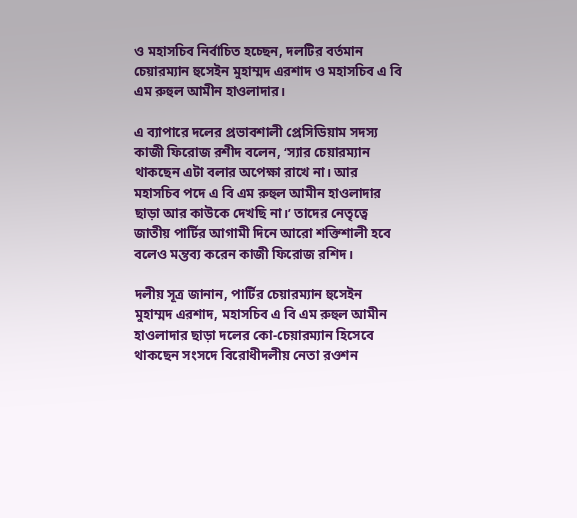ও মহাসচিব নির্বাচিত হচ্ছেন, দলটির বর্তমান চেয়ারম্যান হুসেইন মুহাম্মদ এরশাদ ও মহাসচিব এ বি এম রুহুল আমীন হাওলাদার।

এ ব্যাপারে দলের প্রভাবশালী প্রেসিডিয়াম সদস্য কাজী ফিরোজ রশীদ বলেন, ‘স্যার চেয়ারম্যান থাকছেন এটা বলার অপেক্ষা রাখে না। আর মহাসচিব পদে এ বি এম রুহুল আমীন হাওলাদার ছাড়া আর কাউকে দেখছি না।’ তাদের নেতৃত্বে জাতীয় পার্টির আগামী দিনে আরো শক্তিশালী হবে বলেও মন্তব্য করেন কাজী ফিরোজ রশিদ।

দলীয় সূত্র জানান, পার্টির চেয়ারম্যান হুসেইন মুহাম্মদ এরশাদ, মহাসচিব এ বি এম রুহুল আমীন হাওলাদার ছাড়া দলের কো-চেয়ারম্যান হিসেবে থাকছেন সংসদে বিরোধীদলীয় নেতা রওশন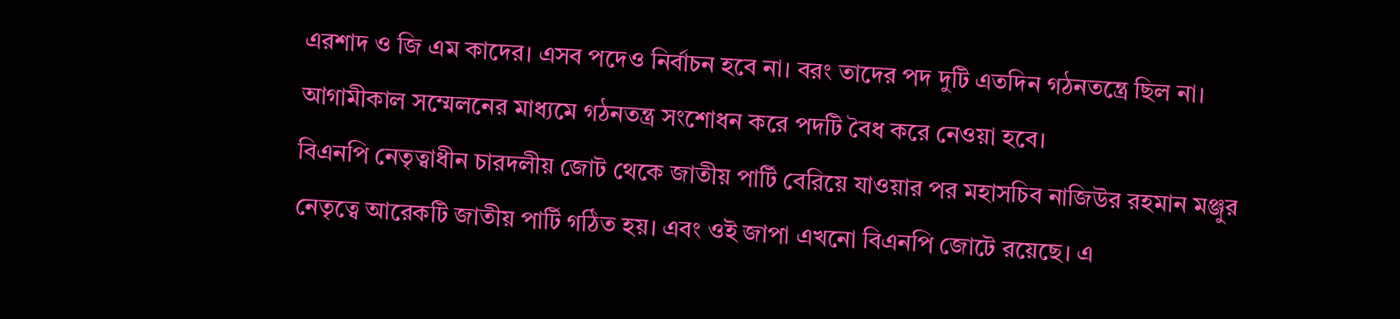এরশাদ ও জি এম কাদের। এসব পদেও নির্বাচন হবে না। বরং তাদের পদ দুটি এতদিন গঠনতন্ত্রে ছিল না। আগামীকাল সম্মেলনের মাধ্যমে গঠনতন্ত্র সংশোধন করে পদটি বৈধ করে নেওয়া হবে।
বিএনপি নেতৃত্বাধীন চারদলীয় জোট থেকে জাতীয় পার্টি বেরিয়ে যাওয়ার পর মহাসচিব নাজিউর রহমান মঞ্জুর নেতৃত্বে আরেকটি জাতীয় পার্টি গঠিত হয়। এবং ওই জাপা এখনো বিএনপি জোটে রয়েছে। এ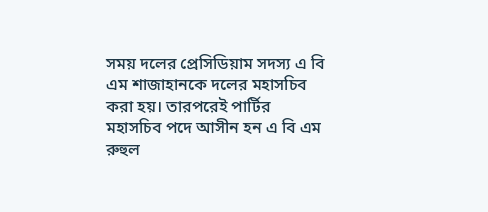সময় দলের প্রেসিডিয়াম সদস্য এ বি এম শাজাহানকে দলের মহাসচিব করা হয়। তারপরেই পার্টির মহাসচিব পদে আসীন হন এ বি এম রুহুল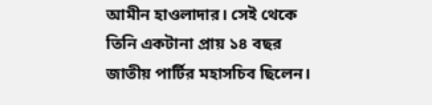আমীন হাওলাদার। সেই থেকে তিনি একটানা প্রায় ১৪ বছর জাতীয় পার্টির মহাসচিব ছিলেন।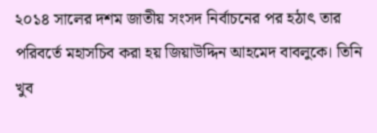২০১৪ সালের দশম জাতীয় সংসদ নির্বাচনের পর হঠাৎ তার পরিবর্তে মহাসচিব করা হয় জিয়াউদ্দিন আহমেদ বাবলুকে। তিনি খুব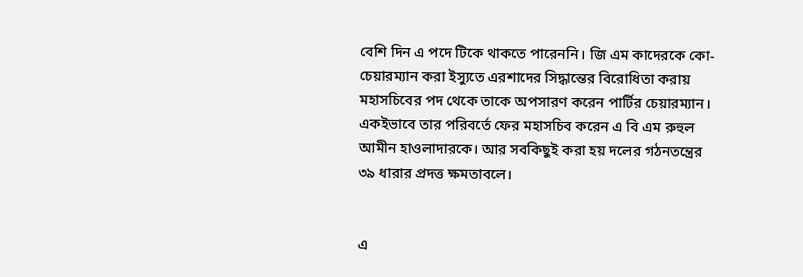বেশি দিন এ পদে টিকে থাকতে পারেননি। জি এম কাদেরকে কো-চেয়ারম্যান করা ইস্যুতে এরশাদের সিদ্ধান্তের বিরোধিতা করায় মহাসচিবের পদ থেকে তাকে অপসারণ করেন পার্টির চেয়ারম্যান। একইভাবে তার পরিবর্তে ফের মহাসচিব করেন এ বি এম রুহুল আমীন হাওলাদারকে। আর সবকিছুই করা হয় দলের গঠনতন্ত্রের ৩৯ ধারার প্রদত্ত ক্ষমতাবলে।


এ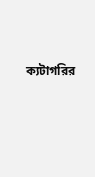ক্যটাগরির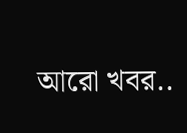আরো খবর..